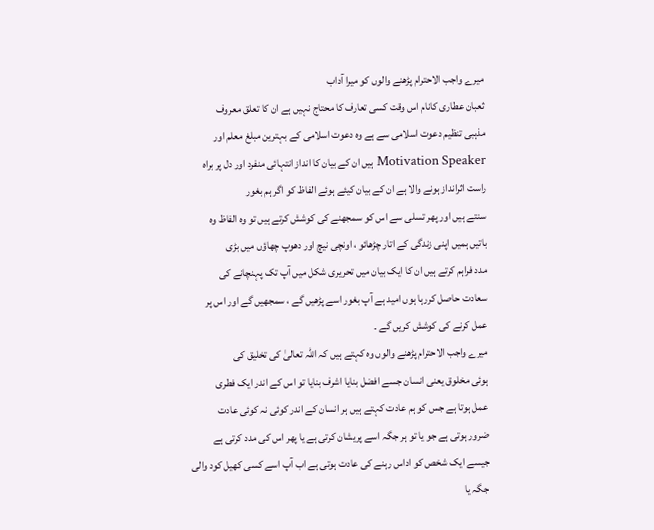میرے واجب الاحترام پڑھنے والوں کو میرا آداب
ثعبان عطاری کانام اس وقت کسی تعارف کا محتاج نہیں ہے ان کا تعلق معروف
مذہبی تنظیم دعوت اسلامی سے ہے وہ دعوت اسلامی کے بہترین مبلغ معلم اور
Motivation Speaker ہیں ان کے بیان کا انداز انتہائی منفرد اور دل پر براہ
راست اثرانداز ہونے والا ہے ان کے بیان کیئے ہوئے الفاظ کو اگر ہم بغور
سنتے ہیں اور پھر تسلی سے اس کو سمجھنے کی کوشش کرتے ہیں تو وہ الفاظ وہ
باتیں ہمیں اپنی زندگی کے اتار چڑھائو ، اونچی نیچ اور دھوپ چھاؤں میں بڑی
مدد فراہم کرتے ہیں ان کا ایک بیان میں تحریری شکل میں آپ تک پہنچانے کی
سعادت حاصل کررہا ہوں امید ہے آپ بغور اسے پڑھیں گے ، سمجھیں گے اور اس پر
عمل کرنے کی کوشش کریں گے ۔
میرے واجب الاحترام پڑھنے والوں وہ کہتے ہیں کہ اللہ تعالیٰ کی تخلیق کی
ہوئی مخلوق یعنی انسان جسے افضل بنایا اشرف بنایا تو اس کے اندر ایک فطری
عمل ہوتا ہے جس کو ہم عادت کہتے ہیں ہر انسان کے اندر کوئی نہ کوئی عادت
ضرور ہوتی ہے جو یا تو ہر جگہ اسے پریشان کرتی ہے یا پھر اس کی مدد کرتی ہے
جیسے ایک شخص کو اداس رہنے کی عادت ہوتی ہے اب آپ اسے کسی کھیل کود والی
جگہ یا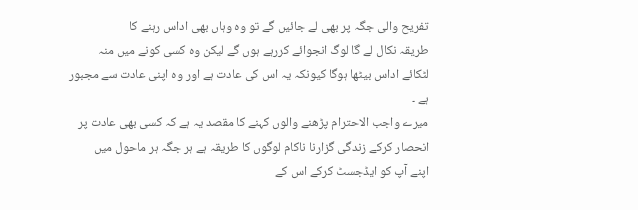تفریح والی جگہ پر بھی لے جائیں گے تو وہ وہاں بھی اداس رہنے کا
طریقہ نکال لے گا لوگ انجوائے کررہے ہوں گے لیکن وہ کسی کونے میں منہ
لٹکائے اداس بیٹھا ہوگا کیونکہ یہ اس کی عادت ہے اور وہ اپنی عادت سے مجبور
ہے ۔
میرے واجب الاحترام پڑھنے والوں کہنے کا مقصد یہ ہے کہ کسی بھی عادت پر
انحصار کرکے زندگی گزارنا ناکام لوگوں کا طریقہ ہے ہر جگہ ہر ماحول میں
اپنے آپ کو ایڈجسٹ کرکے اس کے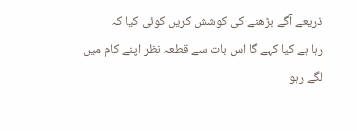ذریعے آگے بڑھنے کی کوشش کریں کوئی کیا کہ
رہا ہے کیا کہے گا اس بات سے قطعہ نظر اپنے کام میں لگے رہو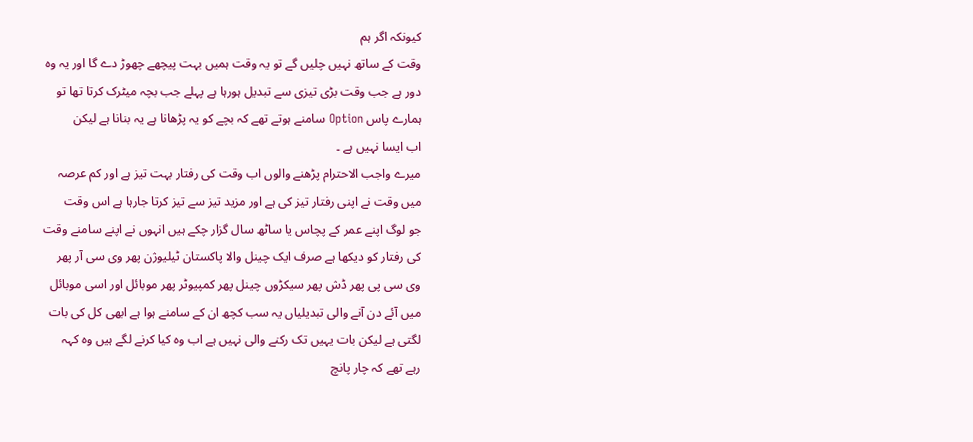کیونکہ اگر ہم
وقت کے ساتھ نہیں چلیں گے تو یہ وقت ہمیں بہت پیچھے چھوڑ دے گا اور یہ وہ
دور ہے جب وقت بڑی تیزی سے تبدیل ہورہا ہے پہلے جب بچہ میٹرک کرتا تھا تو
ہمارے پاس Option سامنے ہوتے تھے کہ بچے کو یہ پڑھانا ہے یہ بنانا ہے لیکن
اب ایسا نہیں ہے ۔
میرے واجب الاحترام پڑھنے والوں اب وقت کی رفتار بہت تیز ہے اور کم عرصہ
میں وقت نے اپنی رفتار تیز کی ہے اور مزید تیز سے تیز کرتا جارہا ہے اس وقت
جو لوگ اپنے عمر کے پچاس یا ساٹھ سال گزار چکے ہیں انہوں نے اپنے سامنے وقت
کی رفتار کو دیکھا ہے صرف ایک چینل والا پاکستان ٹیلیوژن پھر وی سی آر پھر
وی سی پی پھر ڈش پھر سیکڑوں چینل پھر کمپیوٹر پھر موبائل اور اسی موبائل
میں آئے دن آنے والی تبدیلیاں یہ سب کچھ ان کے سامنے ہوا ہے ابھی کل کی بات
لگتی ہے لیکن بات یہیں تک رکنے والی نہیں ہے اب وہ کیا کرنے لگے ہیں وہ کہہ
رہے تھے کہ چار پانچ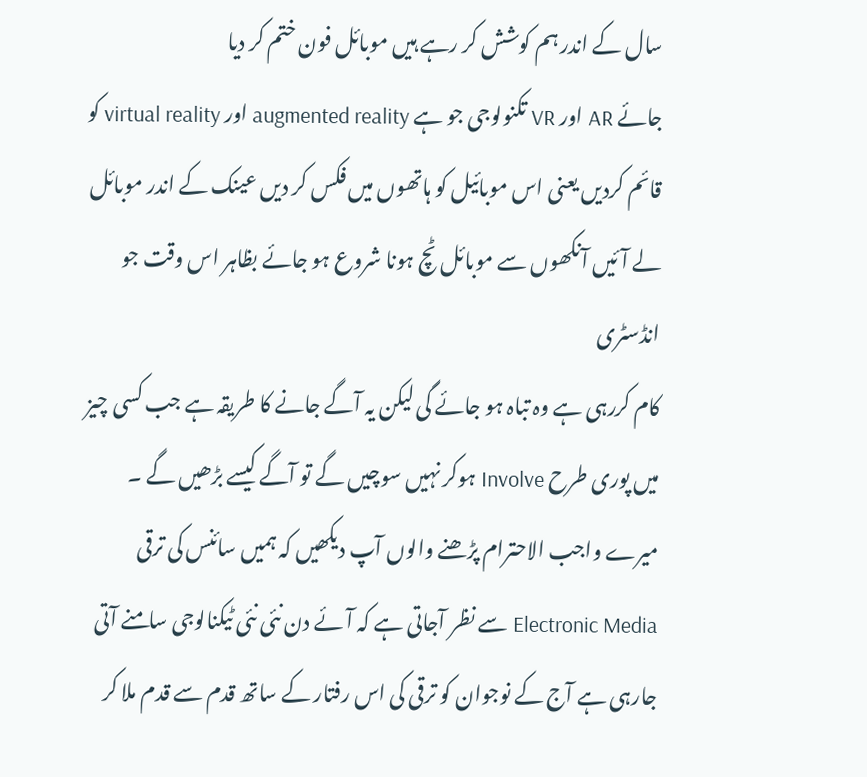سال کے اندر ہم کوشش کر رہے ہیں موبائل فون ختم کر دیا
جائے AR اور VR تکنولوجی جو ہے augmented reality اور virtual reality کو
قائم کردیں یعنی اس موبائیل کو ہاتھوں میں فکس کر دیں عینک کے اندر موبائل
لے آئیں آنکھوں سے موبائل ٹچ ہونا شروع ہو جائے بظاہر اس وقت جو انڈسٹری
کام کررہی ہے وہ تباہ ہو جائے گی لیکن یہ آگے جانے کا طریقہ ہے جب کسی چیز
میں پوری طرح Involve ہوکر نہیں سوچیں گے تو آگے کیسے بڑھیں گے ۔
میرے واجب الاحترام پڑھنے والوں آپ دیکھیں کہ ہمیں سائنس کی ترقی
Electronic Media سے نظر آجاتی ہے کہ آئے دن نئی نئی ٹیکنالوجی سامنے آتی
جارہی ہے آج کے نوجوان کو ترقی کی اس رفتار کے ساتھ قدم سے قدم ملا کر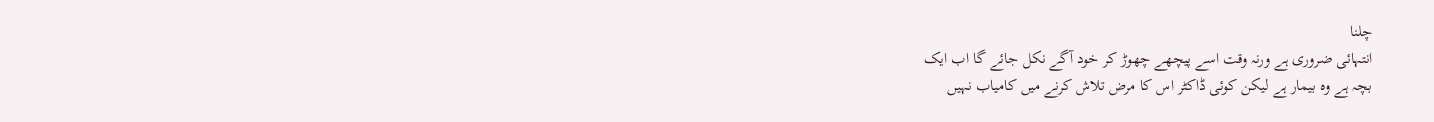چلنا
انتہائی ضروری ہے ورنہ وقت اسے پیچھے چھوڑ کر خود آگے نکل جائے گا اب ایک
بچہ ہے وہ بیمار ہے لیکن کوئی ڈاکٹر اس کا مرض تلاش کرنے میں کامیاب نہیں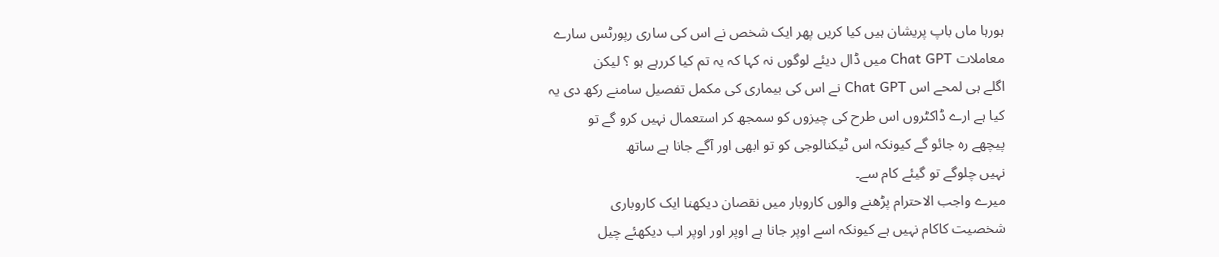ہورہا ماں باپ پریشان ہیں کیا کریں پھر ایک شخص نے اس کی ساری رپورٹس سارے
معاملات Chat GPT میں ڈال دیئے لوگوں نہ کہا کہ یہ تم کیا کررہے ہو ؟ لیکن
اگلے ہی لمحے اس Chat GPT نے اس کی بیماری کی مکمل تفصیل سامنے رکھ دی یہ
کیا ہے ارے ڈاکٹروں اس طرح کی چیزوں کو سمجھ کر استعمال نہیں کرو گے تو
پیچھے رہ جائو گے کیونکہ اس ٹیکنالوجی کو تو ابھی اور آگے جانا ہے ساتھ
نہیں چلوگے تو گیئے کام سے۔
میرے واجب الاحترام پڑھنے والوں کاروبار میں نقصان دیکھنا ایک کاروباری
شخصیت کاکام نہیں ہے کیونکہ اسے اوپر جانا ہے اوپر اور اوپر اب دیکھئے چیل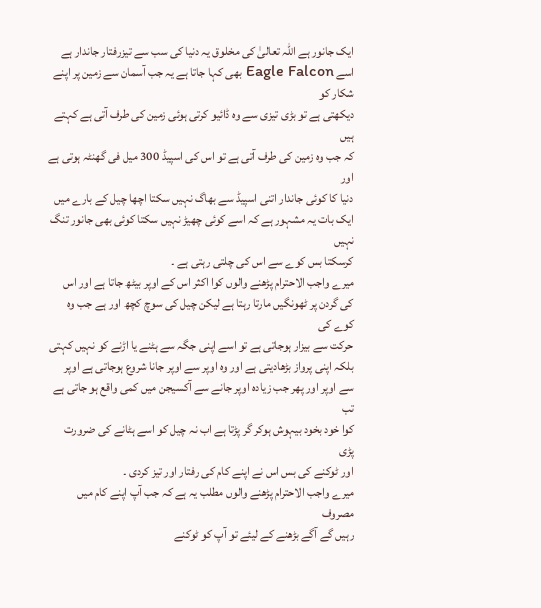ایک جانور ہے اللہ تعالیٰ کی مخلوق یہ دنیا کی سب سے تیزرفتار جاندار ہے
اسے Eagle Falcon بھی کہا جاتا ہے یہ جب آسمان سے زمین پر اپنے شکار کو
دیکھتی ہے تو بڑی تیزی سے وہ ڈائیو کرتی ہوئی زمین کی طرف آتی ہے کہتے ہیں
کہ جب وہ زمین کی طرف آتی ہے تو اس کی اسپیڈ 300 میل فی گھنٹہ ہوتی ہے اور
دنیا کا کوئی جاندار اتنی اسپیڈ سے بھاگ نہیں سکتا اچھا چیل کے بارے میں
ایک بات یہ مشہور ہے کہ اسے کوئی چھیڑ نہیں سکتا کوئی بھی جانور تنگ نہیں
کرسکتا بس کوے سے اس کی چلتی رہتی ہے ۔
میرے واجب الاحترام پڑھنے والوں کوا اکثر اس کے اوپر بیٹھ جاتا ہے اور اس
کی گردن پر ٹھونگیں مارتا رہتا ہے لیکن چیل کی سوچ کچھ اور ہے جب وہ کوے کی
حرکت سے بیزار ہوجاتی ہے تو اسے اپنی جگہ سے ہٹنے یا اڑنے کو نہیں کہتی
بلکہ اپنی پرواز بڑھادیتی ہے اور وہ اوپر سے اوپر جانا شروع ہوجاتی ہے اوپر
سے اوپر اور پھر جب زیادہ اوپر جانے سے آکسیجن میں کمی واقع ہو جاتی ہے تب
کوا خود بخود بیہوش ہوکر گر پڑتا ہے اب نہ چیل کو اسے ہٹانے کی ضرورت پڑی
اور ٹوکنے کی بس اس نے اپنے کام کی رفتار اور تیز کردی ۔
میرے واجب الاحترام پڑھنے والوں مطلب یہ ہے کہ جب آپ اپنے کام میں مصروف
رہیں گے آگے بڑھنے کے لیئے تو آپ کو ٹوکنے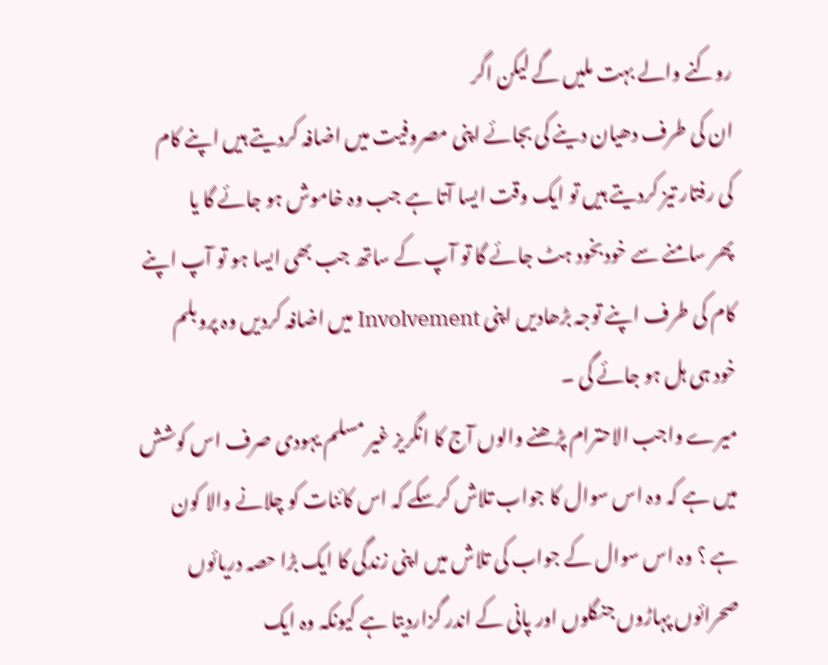روکنے والے بہت ملیں گے لیکن اگر
ان کی طرف دھیان دینے کی بجائے اپنی مصروفیت میں اضافہ کردیتے ہیں اپنے کام
کی رفتار تیز کردیتے ہیں تو ایک وقت ایسا آتا ہے جب وہ خاموش ہو جائے گا یا
پھر سامنے سے خودبخود ہٹ جائے گا تو آپ کے ساتھ جب بھی ایسا ہو تو آپ اپنے
کام کی طرف اپنے توجہ بڑھادیں اپنی Involvement میں اضافہ کردیں وہ پروبلم
خود ہی ہل ہو جائے گی ۔
میرے واجب الاحترام پڑھنے والوں آج کا انگریز غیر مسلم یہودی صرف اس کوشش
میں ہے کہ وہ اس سوال کا جواب تلاش کرسکے کہ اس کائنات کو چلانے والا کون
ہے ؟ وہ اس سوال کے جواب کی تلاش میں اپنی زندگی کا ایک بڑا حصہ دریائوں
صحرائوں پہاڑوں جنگلوں اور پانی کے اندر گزاردیتا ہے کیونکہ وہ ایک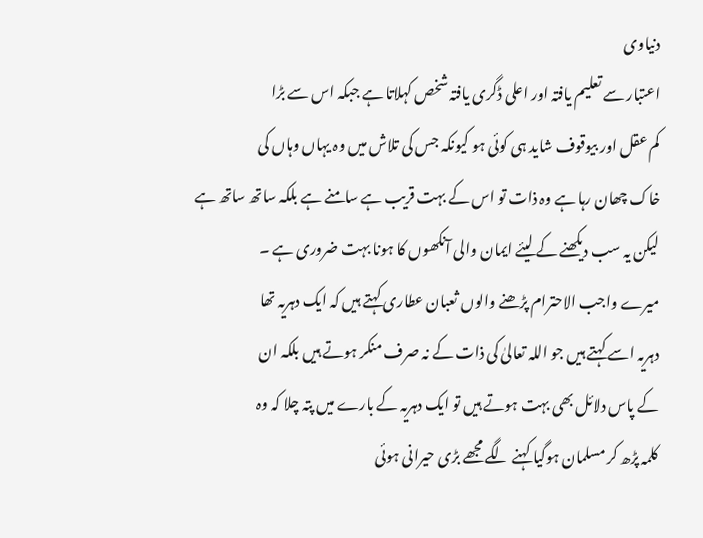دنیاوی
اعتبار سے تعلیم یافتہ اور اعلی ڈگری یافتہ شخص کہلاتا ہے جبکہ اس سے بڑا
کم عقل اور بیوقوف شاید ہی کوئی ہو کیونکہ جس کی تلاش میں وہ یہاں وہاں کی
خاک چھان رہا ہے وہ ذات تو اس کے بہت قریب ہے سامنے ہے بلکہ ساتھ ساتھ ہے
لیکن یہ سب دیکھنے کے لیئے ایمان والی آنکھوں کا ہونا بہت ضروری ہے ۔
میرے واجب الاحترام پڑھنے والوں ثعبان عطاری کہتے ہیں کہ ایک دہریہ تھا
دہریہ اسے کہتے ہیں جو اللہ تعالیٰ کی ذات کے نہ صرف منکر ہوتے ہیں بلکہ ان
کے پاس دلائل بھی بہت ہوتے ہیں تو ایک دہریہ کے بارے میں پتہ چلا کہ وہ
کلمہ پڑھ کر مسلمان ہوگیا کہنے لگے مجھے بڑی حیرانی ہوئی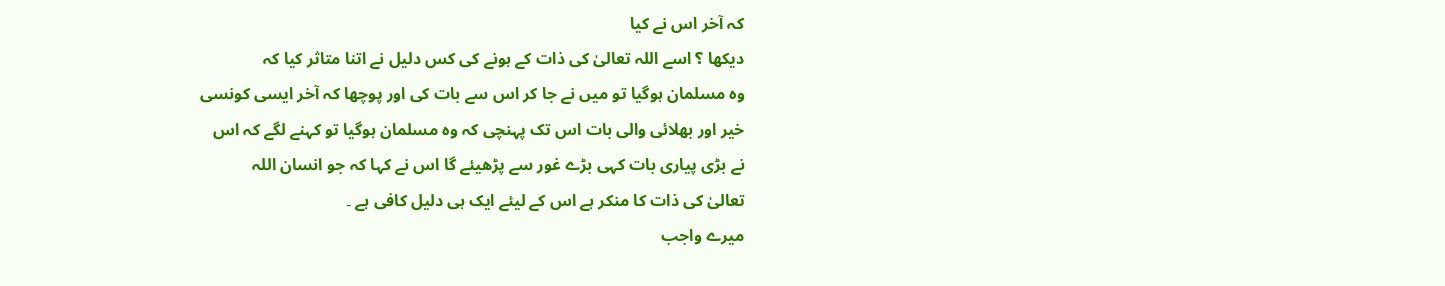کہ آخر اس نے کیا
دیکھا ؟ اسے اللہ تعالیٰ کی ذات کے ہونے کی کس دلیل نے اتنا متاثر کیا کہ
وہ مسلمان ہوگیا تو میں نے جا کر اس سے بات کی اور پوچھا کہ آخر ایسی کونسی
خیر اور بھلائی والی بات اس تک پہنچی کہ وہ مسلمان ہوگیا تو کہنے لگے کہ اس
نے بڑی پیاری بات کہی بڑے غور سے پڑھیئے گا اس نے کہا کہ جو انسان اللہ
تعالیٰ کی ذات کا منکر ہے اس کے لیئے ایک ہی دلیل کافی ہے ۔
میرے واجب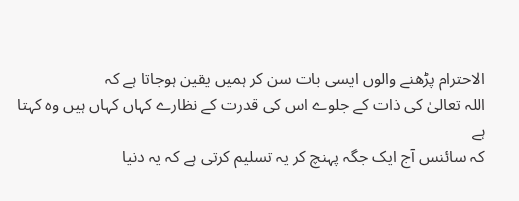الاحترام پڑھنے والوں ایسی بات سن کر ہمیں یقین ہوجاتا ہے کہ
اللہ تعالیٰ کی ذات کے جلوے اس کی قدرت کے نظارے کہاں کہاں ہیں وہ کہتا ہے
کہ سائنس آج ایک جگہ پہنچ کر یہ تسلیم کرتی ہے کہ یہ دنیا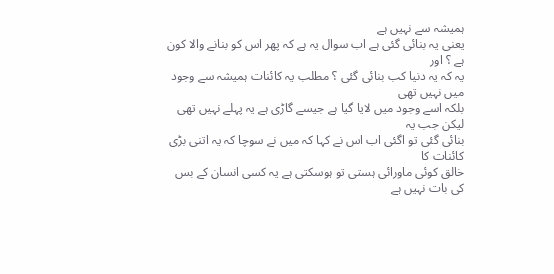ہمیشہ سے نہیں ہے
یعنی یہ بنائی گئی ہے اب سوال یہ ہے کہ پھر اس کو بنانے والا کون ہے ؟ اور
یہ کہ یہ دنیا کب بنائی گئی ؟ مطلب یہ کائنات ہمیشہ سے وجود میں نہیں تھی
بلکہ اسے وجود میں لایا گیا ہے جیسے گاڑی ہے یہ پہلے نہیں تھی لیکن جب یہ
بنائی گئی تو اگئی اب اس نے کہا کہ میں نے سوچا کہ یہ اتنی بڑی کائنات کا
خالق کوئی ماورائی ہستی تو ہوسکتی ہے یہ کسی انسان کے بس کی بات نہیں ہے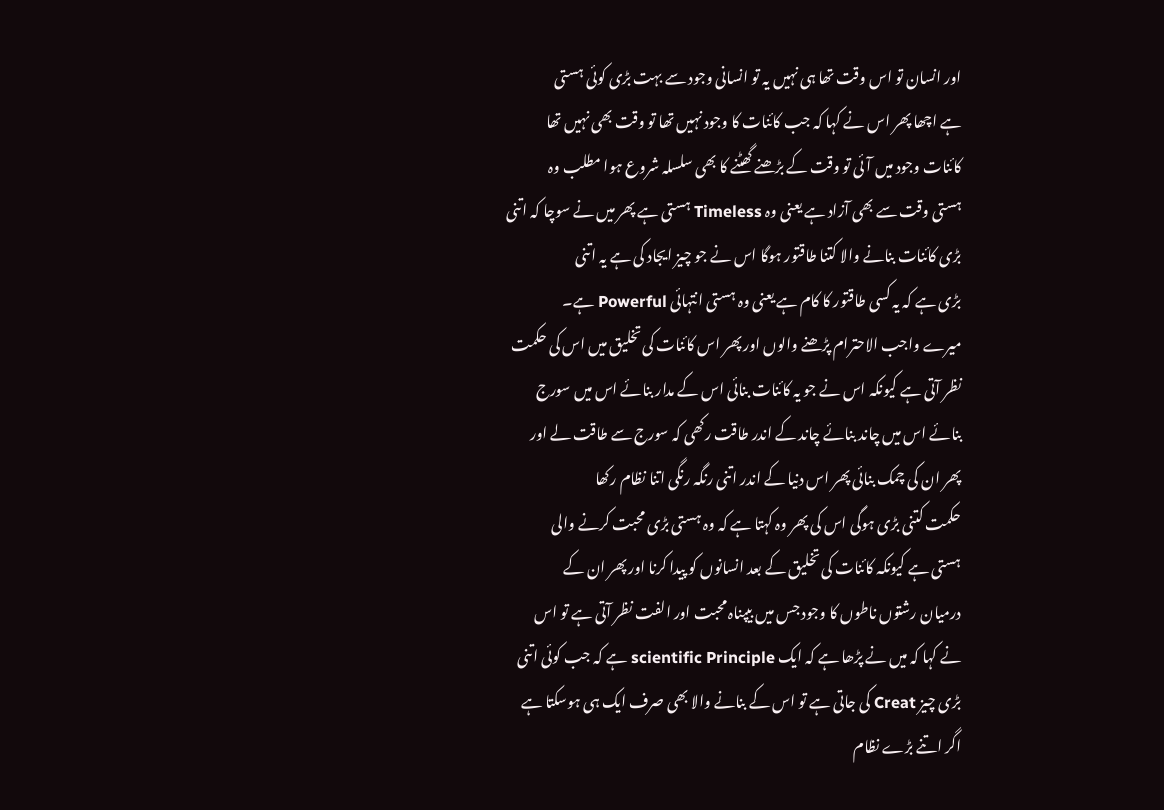اور انسان تو اس وقت تھا ہی نہیں یہ تو انسانی وجود سے بہت بڑی کوئی ہستی
ہے اچھا پھر اس نے کہا کہ جب کائنات کا وجود نہیں تھا تو وقت بھی نہیں تھا
کائنات وجود میں آئی تو وقت کے بڑھنے گھٹنے کا بھی سلسلہ شروع ہوا مطلب وہ
ہستی وقت سے بھی آزاد ہے یعنی وہ Timeless ہستی ہے پھر میں نے سوچا کہ اتنی
بڑی کائنات بنانے والا کتنا طاقتور ہوگا اس نے جو چیز ایجاد کی ہے یہ اتنی
بڑی ہے کہ یہ کسی طاقتور کا کام ہے یعنی وہ ہستی انتہائی Powerful ہے۔
میرے واجب الاحترام پڑھنے والوں اور پھر اس کائنات کی تخلیق میں اس کی حکمت
نظر آتی ہے کیونکہ اس نے جو یہ کائنات بنائی اس کے مدار بنائے اس میں سورج
بنائے اس میں چاند بنائے چاند کے اندر طاقت رکھی کہ سورج سے طاقت لے اور
پھر ان کی چمک بنائی پھر اس دنیا کے اندر اتنی رنگہ رنگی اتنا نظام رکھا
حکمت کتنی بڑی ہوگی اس کی پھر وہ کہتا ہے کہ وہ ہستی بڑی محبت کرنے والی
ہستی ہے کیونکہ کائنات کی تخلیق کے بعد انسانوں کو پیدا کرنا اور پھر ان کے
درمیان رشتوں ناطوں کا وجود جس میں بیپناہ محبت اور الفت نظر آتی ہے تو اس
نے کہا کہ میں نے پڑھا ہے کہ ایک scientific Principle ہے کہ جب کوئی اتنی
بڑی چیز Creat کی جاتی ہے تو اس کے بنانے والا بھی صرف ایک ہی ہوسکتا ہے
اگر اتنے بڑے نظام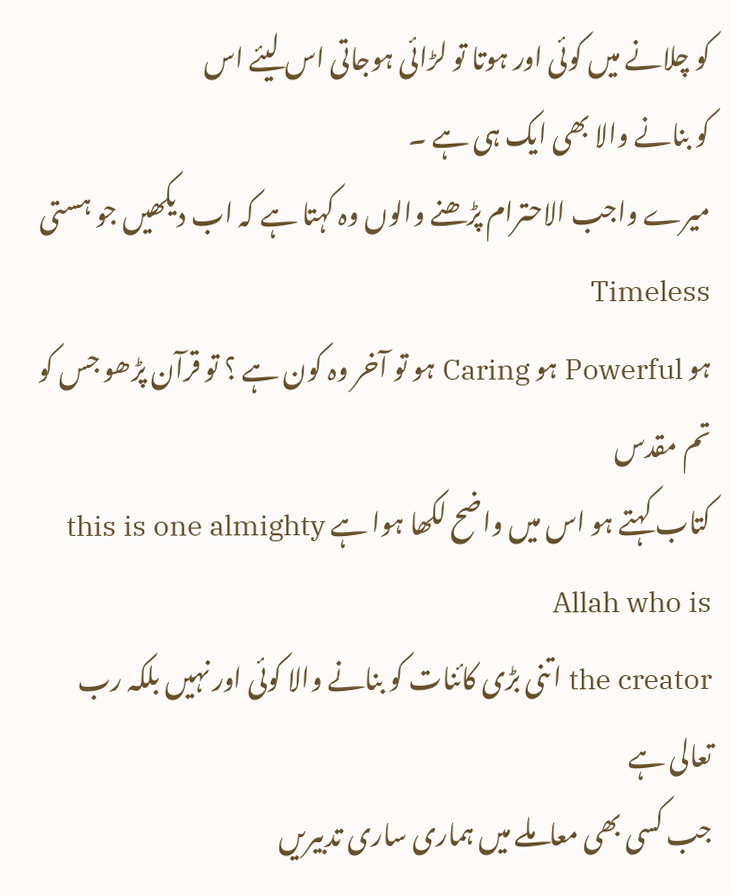کو چلانے میں کوئی اور ہوتا تو لڑائی ہوجاتی اس لیئے اس
کو بنانے والا بھی ایک ہی ہے ۔
میرے واجب الاحترام پڑھنے والوں وہ کہتا ہے کہ اب دیکھیں جو ہستی Timeless
ہو Powerful ہو Caring ہو تو آخر وہ کون ہے ؟ تو قرآن پڑھو جس کو تم مقدس
کتاب کہتے ہو اس میں واضح لکھا ہوا ہے this is one almighty Allah who is
the creator اتنی بڑی کائنات کو بنانے والا کوئی اور نہیں بلکہ رب تعالی ہے
جب کسی بھی معاملے میں ہماری ساری تدبیریں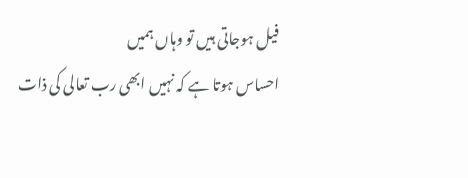فیل ہوجاتی ہیں تو وہاں ہمیں
احساس ہوتا ہے کہ نہیں ابھی رب تعالی کی ذات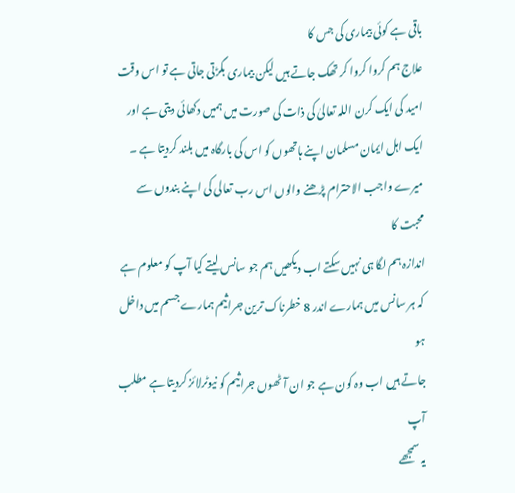باقی ہے کوئی بیماری کی جس کا
علاج ہم کروا کروا کر تھک جاتے ہیں لیکن بیماری بگڑتی جاتی ہے تو اس وقت
امید کی ایک کرن اللہ تعالیٰ کی ذات کی صورت میں ہمیں دکھائی دیتی ہے اور
ایک اہل ایمان مسلمان اپنے ہاتھوں کو اس کی بارگاہ میں بلند کردیتا ہے ۔
میرے واجب الاحترام پڑھنے والوں اس رب تعالی کی اپنے بندوں سے محبت کا
اندازہ ہم لگا ہی نہیں سکتے اب دیکھیں ہم جو سانس لیتے کیا آپ کو معلوم ہے
کہ ہر سانس میں ہمارے اندر 8 خطرناک ترین جراثیم ہمارے جسم میں داخل ہو
جاتے ہیں اب وہ کون ہے جو ان آٹھوں جراثیم کو نیوٹرلائز کردیتا ہے مطلب آپ
یہ سمجھے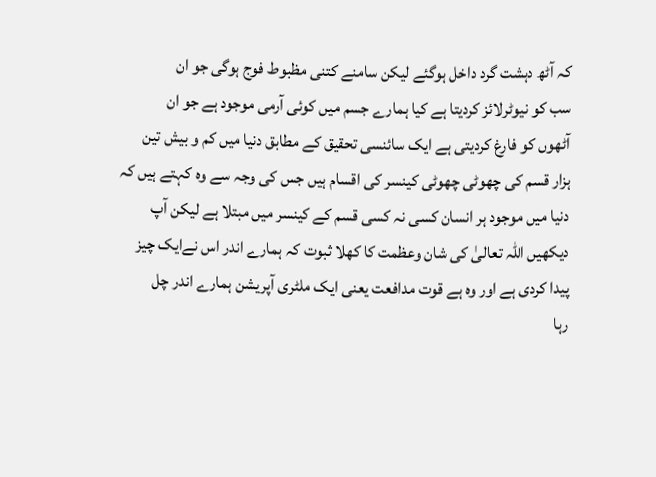کہ آٹھ دہشت گرد داخل ہوگئے لیکن سامنے کتنی مظبوط فوج ہوگی جو ان
سب کو نیوٹرلائز کردیتا ہے کیا ہمارے جسم میں کوئی آرمی موجود ہے جو ان
آٹھوں کو فارغ کردیتی ہے ایک سائنسی تحقیق کے مطابق دنیا میں کم و بیش تین
ہزار قسم کی چھوٹی چھوٹی کینسر کی اقسام ہیں جس کی وجہ سے وہ کہتے ہیں کہ
دنیا میں موجود ہر انسان کسی نہ کسی قسم کے کینسر میں مبتلا ہے لیکن آپ
دیکھیں اللہ تعالیٰ کی شان وعظمت کا کھلا ثبوت کہ ہمارے اندر اس نےایک چیز
پیدا کردی ہے اور وہ ہے قوت مدافعت یعنی ایک ملٹری آپریشن ہمارے اندر چل
رہا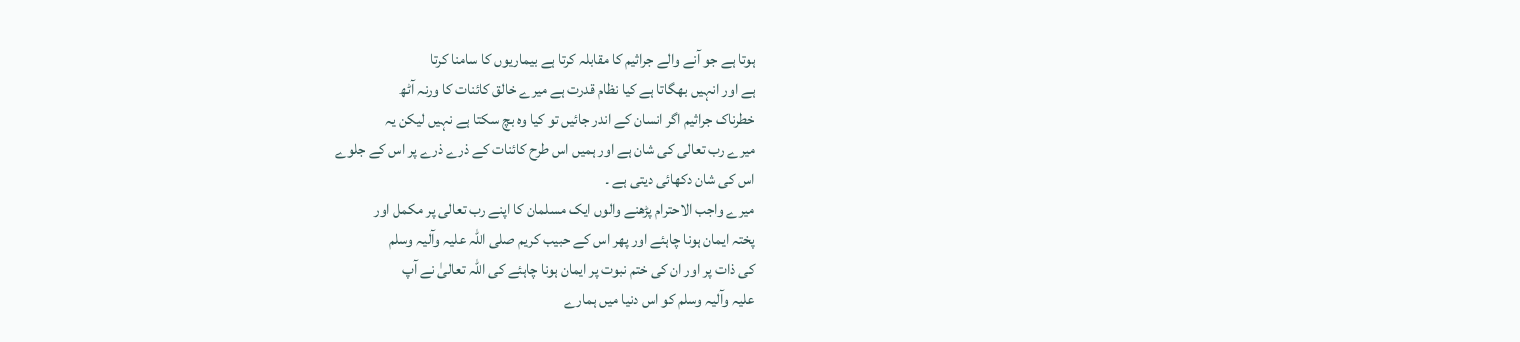ہوتا ہے جو آنے والے جراثیم کا مقابلہ کرتا ہے بیماریوں کا سامنا کرتا
ہے اور انہیں بھگاتا ہے کیا نظام قدرت ہے میرے خالق کائنات کا ورنہ آٹھ
خطرناک جراثیم اگر انسان کے اندر جائیں تو کیا وہ بچ سکتا ہے نہیں لیکن یہ
میرے رب تعالی کی شان ہے اور ہمیں اس طرح کائنات کے ذرے ذرے پر اس کے جلوے
اس کی شان دکھائی دیتی ہے ۔
میرے واجب الاحترام پڑھنے والوں ایک مسلمان کا اپنے رب تعالی پر مکمل اور
پختہ ایمان ہونا چاہئے اور پھر اس کے حبیب کریم صلی اللہ علیہ وآلیہ وسلم
کی ذات پر اور ان کی ختم نبوت پر ایمان ہونا چاہئے کی اللہ تعالیٰ نے آپ
علیہ وآلیہ وسلم کو اس دنیا میں ہمارے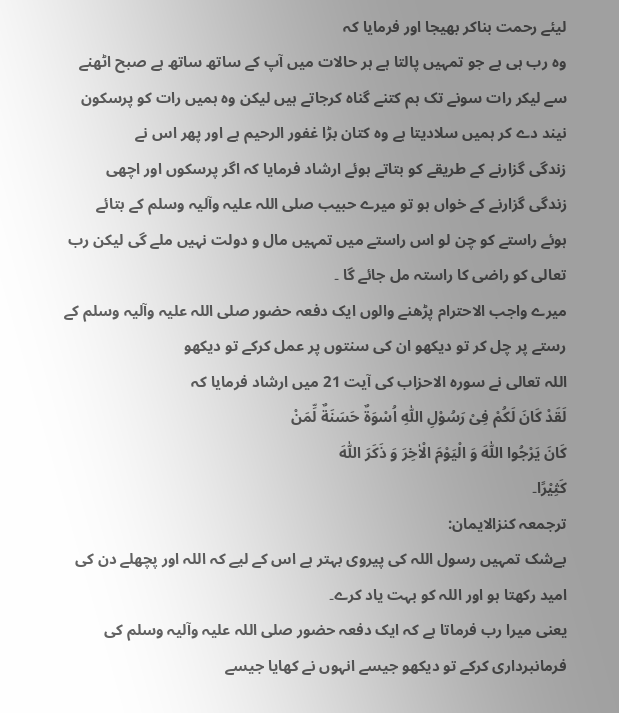لیئے رحمت بناکر بھیجا اور فرمایا کہ
وہ رب ہی ہے جو تمہیں پالتا ہے ہر حالات میں آپ کے ساتھ ساتھ ہے صبح اٹھنے
سے لیکر رات سونے تک ہم کتنے گناہ کرجاتے ہیں لیکن وہ ہمیں رات کو پرسکون
نیند دے کر ہمیں سلادیتا ہے وہ کتان بڑا غفور الرحیم ہے اور پھر اس نے
زندگی گزارنے کے طریقے کو بتاتے ہوئے ارشاد فرمایا کہ اگر پرسکوں اور اچھی
زندگی گزارنے کے خواں ہو تو میرے حبیب صلی اللہ علیہ وآلیہ وسلم کے بتائے
ہوئے راستے کو چن لو اس راستے میں تمہیں مال و دولت نہیں ملے گی لیکن رب
تعالی کو راضی کا راستہ مل جائے گا ۔
میرے واجب الاحترام پڑھنے والوں ایک دفعہ حضور صلی اللہ علیہ وآلیہ وسلم کے
رستے پر چل کر تو دیکھو ان کی سنتوں پر عمل کرکے تو دیکھو
اللہ تعالی نے سورہ الاحزاب کی آیت 21 میں ارشاد فرمایا کہ
لَقَدْ كَانَ لَكُمْ فِیْ رَسُوْلِ اللّٰهِ اُسْوَةٌ حَسَنَةٌ لِّمَنْ
كَانَ یَرْجُوا اللّٰهَ وَ الْیَوْمَ الْاٰخِرَ وَ ذَكَرَ اللّٰهَ
كَثِیْرًا۔
ترجمعہ کنزالایمان:
بےشک تمہیں رسول اللہ کی پیروی بہتر ہے اس کے لیے کہ اللہ اور پچھلے دن کی
امید رکھتا ہو اور اللہ کو بہت یاد کرے۔
یعنی میرا رب فرماتا ہے کہ ایک دفعہ حضور صلی اللہ علیہ وآلیہ وسلم کی
فرمانبرداری کرکے تو دیکھو جیسے انہوں نے کھایا جیسے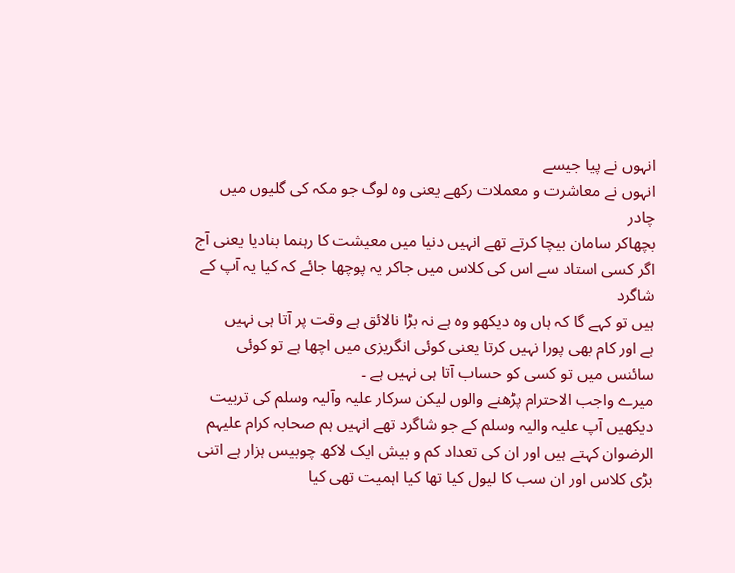انہوں نے پیا جیسے
انہوں نے معاشرت و معملات رکھے یعنی وہ لوگ جو مکہ کی گلیوں میں چادر
بچھاکر سامان بیچا کرتے تھے انہیں دنیا میں معیشت کا رہنما بنادیا یعنی آج
اگر کسی استاد سے اس کی کلاس میں جاکر یہ پوچھا جائے کہ کیا یہ آپ کے شاگرد
ہیں تو کہے گا کہ ہاں وہ دیکھو وہ ہے نہ بڑا نالائق ہے وقت پر آتا ہی نہیں
ہے اور کام بھی پورا نہیں کرتا یعنی کوئی انگریزی میں اچھا ہے تو کوئی
سائنس میں تو کسی کو حساب آتا ہی نہیں ہے ۔
میرے واجب الاحترام پڑھنے والوں لیکن سرکار علیہ وآلیہ وسلم کی تربیت
دیکھیں آپ علیہ والیہ وسلم کے جو شاگرد تھے انہیں ہم صحابہ کرام علیہم
الرضوان کہتے ہیں اور ان کی تعداد کم و بیش ایک لاکھ چوبیس ہزار ہے اتنی
بڑی کلاس اور ان سب کا لیول کیا تھا کیا اہمیت تھی کیا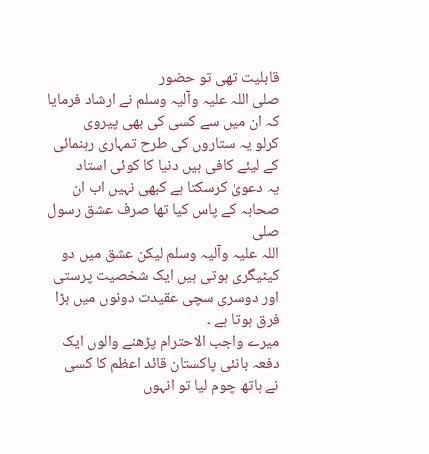قابلیت تھی تو حضور
صلی اللہ علیہ وآلیہ وسلم نے ارشاد فرمایا کہ ان میں سے کسی کی بھی پیروی
کرلو یہ ستاروں کی طرح تمہاری رہنمائی کے لیئے کافی ہیں دنیا کا کوئی استاد
یہ دعویٰ کرسکتا ہے کبھی نہیں اب ان صحابہ کے پاس کیا تھا صرف عشق رسول صلی
اللہ علیہ وآلیہ وسلم لیکن عشق میں دو کیٹیگری ہوتی ہیں ایک شخصیت پرستی
اور دوسری سچی عقیدت دونوں میں بڑا فرق ہوتا ہے ۔
میرے واجب الاحترام پڑھنے والوں ایک دفعہ بانئی پاکستان قائد اعظم کا کسی
نے ہاتھ چوم لیا تو انہوں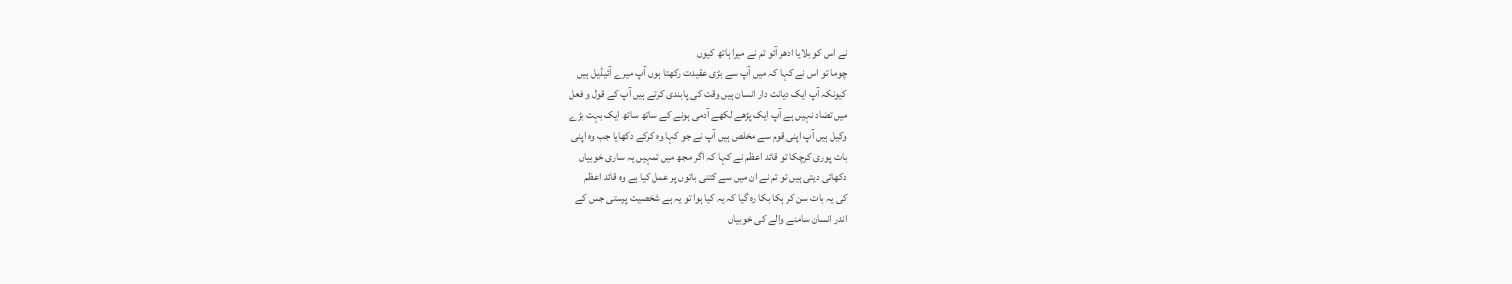نے اس کو بلایا ادھر آئو تم نے میرا ہاتھ کیوں
چوما تو اس نے کہا کہ میں آپ سے بڑی عقیدت رکھتا ہوں آپ میرے آئیڈیل ہیں
کیونکہ آپ ایک دیانت دار انسان ہیں وقت کی پابندی کرتے ہیں آپ کے قول و فعل
میں تضاد نہیں ہے آپ ایک پڑھے لکھے آدمی ہونے کے ساتھ ساتھ ایک بہت بڑے
وکیل ہیں آپ اپنی قوم سے مخلص ہیں آپ نے جو کہا وہ کرکے دکھایا جب وہ اپنی
بات پوری کرچکا تو قائد اعظم نے کہا کہ اگر مجھ میں تمہیں یہ ساری خوبیاں
دکھائی دیتی ہیں تو تم نے ان میں سے کتنی باتوں پر عمل کیا ہے وہ قائد اعظم
کی یہ بات سن کر ہکا بکا رہ گیا کہ یہ کیا ہوا تو یہ ہے شخصیت پرستی جس کے
اندر انسان سامنے والے کی خوبیاں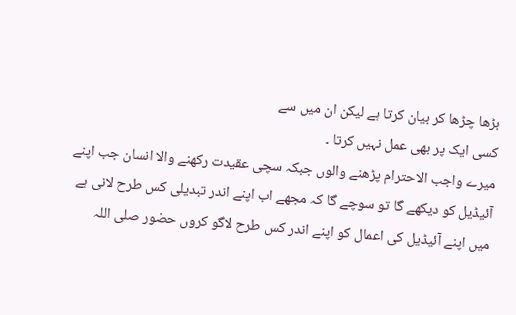بڑھا چڑھا کر بیان کرتا ہے لیکن ان میں سے
کسی ایک پر بھی عمل نہیں کرتا ۔
میرے واجب الاحترام پڑھنے والوں جبکہ سچی عقیدت رکھنے والا انسان جب اپنے
آئیڈیل کو دیکھے گا تو سوچے گا کہ مجھے اب اپنے اندر تبدیلی کس طرح لانی ہے
میں اپنے آئیڈیل کی اعمال کو اپنے اندر کس طرح لاگو کروں حضور صلی اللہ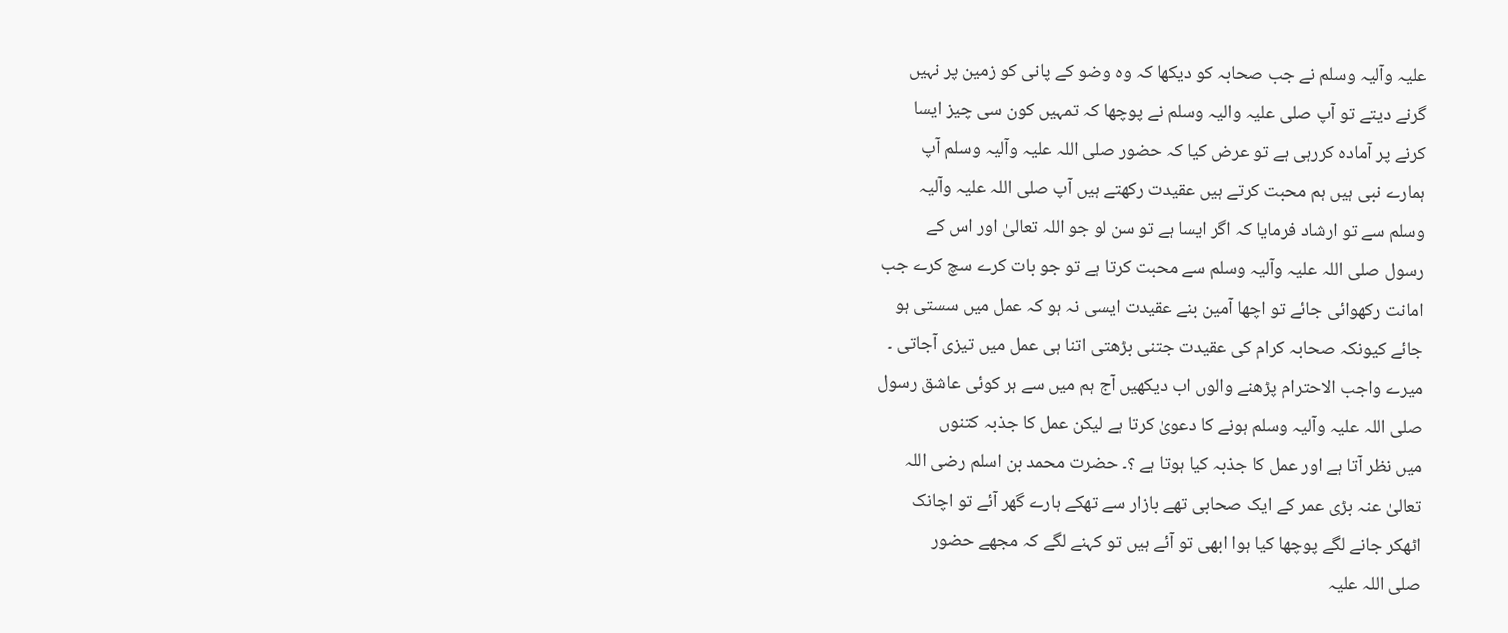علیہ وآلیہ وسلم نے جب صحابہ کو دیکھا کہ وہ وضو کے پانی کو زمین پر نہیں
گرنے دیتے تو آپ صلی علیہ والیہ وسلم نے پوچھا کہ تمہیں کون سی چیز ایسا
کرنے پر آمادہ کررہی ہے تو عرض کیا کہ حضور صلی اللہ علیہ وآلیہ وسلم آپ
ہمارے نبی ہیں ہم محبت کرتے ہیں عقیدت رکھتے ہیں آپ صلی اللہ علیہ وآلیہ
وسلم سے تو ارشاد فرمایا کہ اگر ایسا ہے تو سن لو جو اللہ تعالیٰ اور اس کے
رسول صلی اللہ علیہ وآلیہ وسلم سے محبت کرتا ہے تو جو بات کرے سچ کرے جب
امانت رکھوائی جائے تو اچھا آمین بنے عقیدت ایسی نہ ہو کہ عمل میں سستی ہو
جائے کیونکہ صحابہ کرام کی عقیدت جتنی بڑھتی اتنا ہی عمل میں تیزی آجاتی ۔
میرے واجب الاحترام پڑھنے والوں اب دیکھیں آج ہم میں سے ہر کوئی عاشق رسول
صلی اللہ علیہ وآلیہ وسلم ہونے کا دعویٰ کرتا ہے لیکن عمل کا جذبہ کتنوں
میں نظر آتا ہے اور عمل کا جذبہ کیا ہوتا ہے ؟۔ حضرت محمد بن اسلم رضی اللہ
تعالیٰ عنہ بڑی عمر کے ایک صحابی تھے بازار سے تھکے ہارے گھر آئے تو اچانک
اٹھکر جانے لگے پوچھا کیا ہوا ابھی تو آئے ہیں تو کہنے لگے کہ مجھے حضور
صلی اللہ علیہ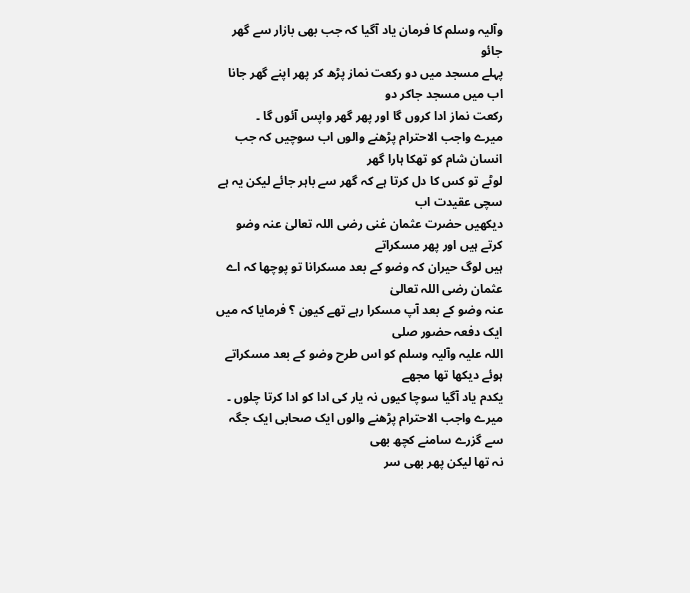وآلیہ وسلم کا فرمان یاد آگیا کہ جب بھی بازار سے گھر جائو
پہلے مسجد میں دو رکعت نماز پڑھ کر پھر اپنے گھر جانا اب میں مسجد جاکر دو
رکعت نماز ادا کروں گا اور پھر گھر واپس آئوں گا ۔
میرے واجب الاحترام پڑھنے والوں اب سوچیں کہ جب انسان شام کو تھکا ہارا گھر
لوٹے تو کس کا دل کرتا ہے کہ گھر سے باہر جائے لیکن یہ ہے سچی عقیدت اب
دیکھیں حضرت عثمان غنی رضی اللہ تعالیٰ عنہ وضو کرتے ہیں اور پھر مسکراتے
ہیں لوگ حیران کہ وضو کے بعد مسکرانا تو پوچھا کہ اے عثمان رضی اللہ تعالیٰ
عنہ وضو کے بعد آپ مسکرا رہے تھے کیون ؟ فرمایا کہ میں ایک دفعہ حضور صلی
اللہ علیہ وآلیہ وسلم کو اس طرح وضو کے بعد مسکراتے ہوئے دیکھا تھا مجھے
یکدم یاد آگیا سوچا کیوں نہ یار کی ادا کو ادا کرتا چلوں ۔
میرے واجب الاحترام پڑھنے والوں ایک صحابی ایک جگہ سے گزرے سامنے کچھ بھی
نہ تھا لیکن پھر بھی سر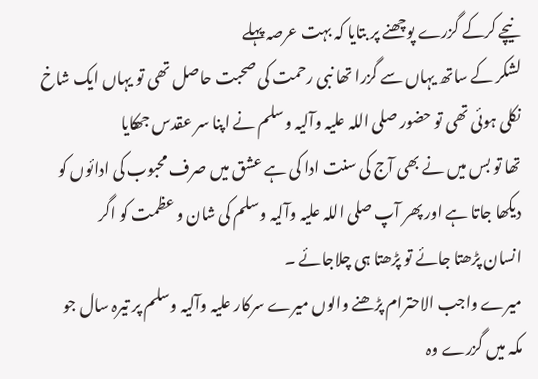نیچے کرکے گزرے پوچھنے پر بتایا کہ بہت عرصہ پہلے
لشکر کے ساتھ یہاں سے گزرا تھا نبی رحمت کی صحبت حاصل تھی تو یہاں ایک شاخ
نکلی ہوئی تھی تو حضور صلی اللہ علیہ وآلیہ وسلم نے اپنا سر عقدس جھکایا
تھا تو بس میں نے بھی آج کی سنت ادا کی ہے عشق میں صرف محبوب کی ادائوں کو
دیکھا جاتا ہے اور پھر آپ صلی اللہ علیہ وآلیہ وسلم کی شان و عظمت کو اگر
انسان پڑھتا جائے تو پڑھتا ہی چلاجائے ۔
میرے واجب الاحترام پڑھنے والوں میرے سرکار علیہ وآلیہ وسلم پر تیرہ سال جو
مکہ میں گزرے وہ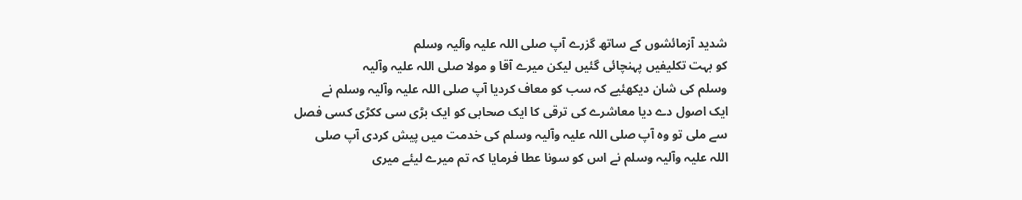شدید آزمائشوں کے ساتھ گزرے آپ صلی اللہ علیہ وآلیہ وسلم
کو بہت تکلیفیں پہنچائی گئیں لیکن میرے آقا و مولا صلی اللہ علیہ وآلیہ
وسلم کی شان دیکھئیے کہ سب کو معاف کردیا آپ صلی اللہ علیہ وآلیہ وسلم نے
ایک اصول دے دیا معاشرے کی ترقی کا ایک صحابی کو ایک بڑی سی ککڑی کسی فصل
سے ملی تو وہ آپ صلی اللہ علیہ وآلیہ وسلم کی خدمت میں پیش کردی آپ صلی
اللہ علیہ وآلیہ وسلم نے اس کو سونا عطا فرمایا کہ تم میرے لیئے میری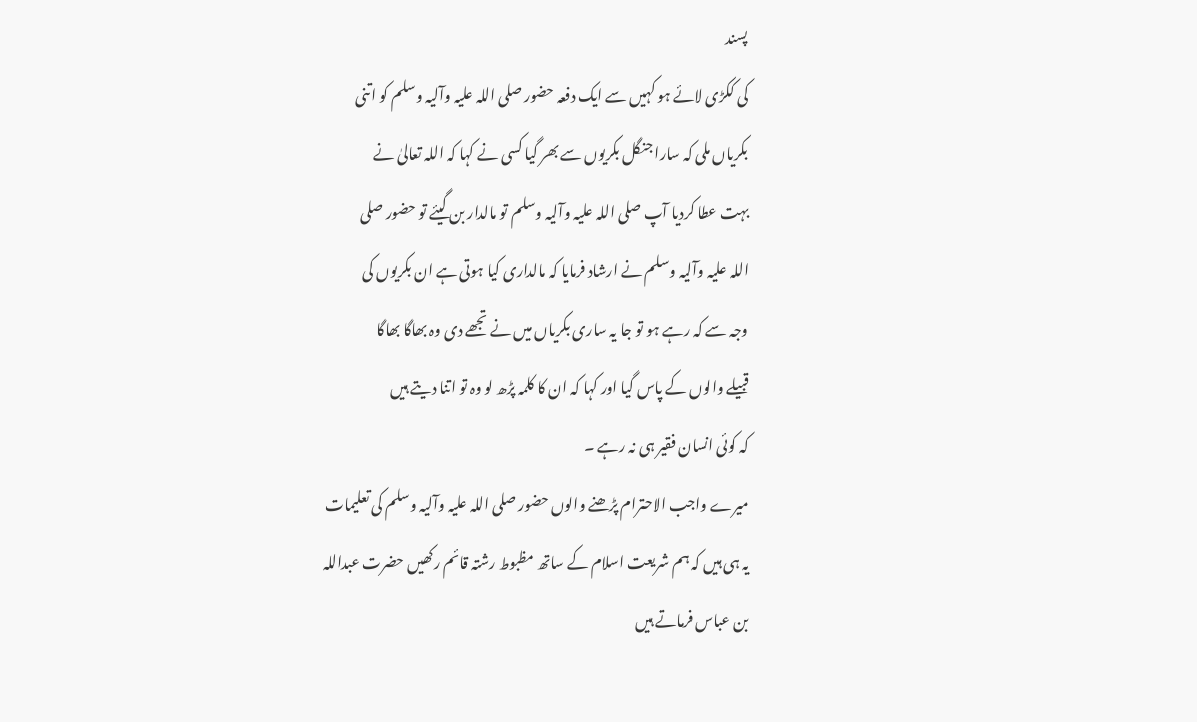پسند
کی ککڑی لائے ہو کہیں سے ایک دفعہ حضور صلی اللہ علیہ وآلیہ وسلم کو اتنی
بکریاں ملی کہ سارا جنگل بکریوں سے بھر گیا کسی نے کہا کہ اللہ تعالیٰ نے
بہت عطا کردیا آپ صلی اللہ علیہ وآلیہ وسلم تو مالدار بن گیئے تو حضور صلی
اللہ علیہ وآلیہ وسلم نے ارشاد فرمایا کہ مالداری کیا ہوتی ہے ان بکریوں کی
وجہ سے کہ رہے ہو تو جا یہ ساری بکریاں میں نے تجھے دی وہ بھاگا بھاگا
قبیلے والوں کے پاس گیا اور کہا کہ ان کا کلمہ پڑھ لو وہ تو اتنا دیتے ہیں
کہ کوئی انسان فقیر ہی نہ رہے ۔
میرے واجب الاحترام پڑھنے والوں حضور صلی اللہ علیہ وآلیہ وسلم کی تعلیمات
یہ ہی ہیں کہ ہم شریعت اسلام کے ساتھ مظبوط رشتہ قائم رکھیں حضرت عبداللہ
بن عباس فرماتے ہیں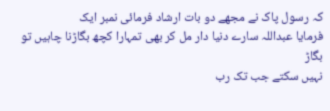کہ رسول پاک نے مجھے دو بات ارشاد فرمائی نمبر ایک
فرمایا عبداللہ سارے دنیا دار مل کر بھی تمہارا کچھ بگاڑنا چاہیں تو بگاڑ
نہیں سکتے جب تک رب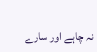نہ چاہے اور سارے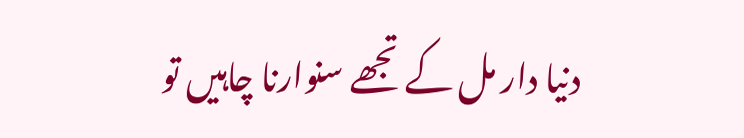دنیا دار مل کے تجھے سنوارنا چاہیں تو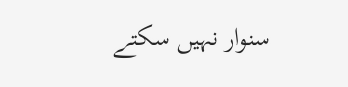سنوار نہیں سکتے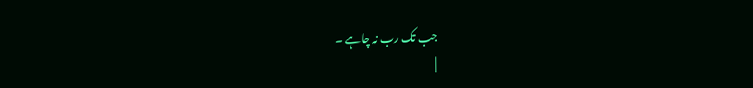جب تک رب نہ چاہے ۔
|